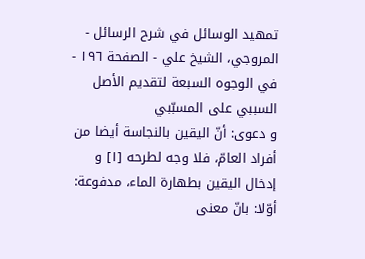تمهيد الوسائل في شرح الرسائل - المروجي، الشيخ علي - الصفحة ١٩٦ - في الوجوه السبعة لتقديم الأصل السببي على المسبّبي
و دعوى: أنّ اليقين بالنجاسة أيضا من أفراد العامّ، فلا وجه لطرحه [١] و إدخال اليقين بطهارة الماء، مدفوعة: أوّلا: بانّ معنى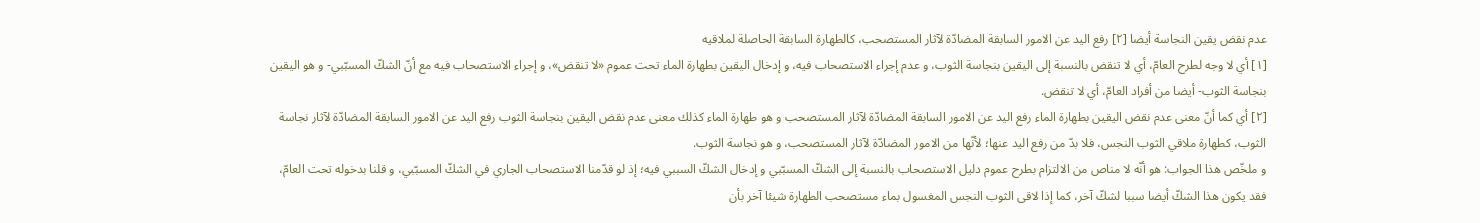عدم نقض يقين النجاسة أيضا [٢] رفع اليد عن الامور السابقة المضادّة لآثار المستصحب، كالطهارة السابقة الحاصلة لملاقيه
[١] أي لا وجه لطرح العامّ، أي لا تنقض بالنسبة إلى اليقين بنجاسة الثوب، و عدم إجراء الاستصحاب فيه، و إدخال اليقين بطهارة الماء تحت عموم «لا تنقض»، و إجراء الاستصحاب فيه مع أنّ الشكّ المسبّبي- و هو اليقين بنجاسة الثوب- أيضا من أفراد العامّ، أي لا تنقض.
[٢] أي كما أنّ معنى عدم نقض اليقين بطهارة الماء رفع اليد عن الامور السابقة المضادّة لآثار المستصحب و هو طهارة الماء كذلك معنى عدم نقض اليقين بنجاسة الثوب رفع اليد عن الامور السابقة المضادّة لآثار نجاسة الثوب، كطهارة ملاقي الثوب النجس، فلا بدّ من رفع اليد عنها؛ لأنّها من الامور المضادّة لآثار المستصحب، و هو نجاسة الثوب.
و ملخّص هذا الجواب: هو أنّه لا مناص من الالتزام بطرح عموم دليل الاستصحاب بالنسبة إلى الشكّ المسبّبي و إدخال الشكّ السببي فيه؛ إذ لو قدّمنا الاستصحاب الجاري في الشكّ المسبّبي، و قلنا بدخوله تحت العامّ، فقد يكون هذا الشكّ أيضا سببا لشكّ آخر، كما إذا لاقى الثوب النجس المغسول بماء مستصحب الطهارة شيئا آخر بأن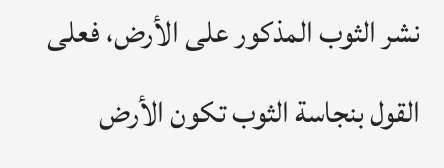نشر الثوب المذكور على الأرض، فعلى القول بنجاسة الثوب تكون الأرض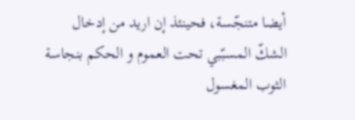أيضا متنجّسة، فحينئذ إن اريد من إدخال الشكّ المسبّبي تحت العموم و الحكم بنجاسة الثوب المغسول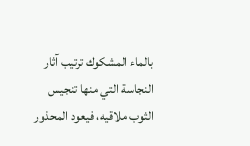بالماء المشكوك ترتيب آثار النجاسة التي منها تنجيس الثوب ملاقيه، فيعود المحذور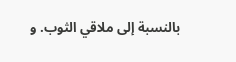بالنسبة إلى ملاقي الثوب. و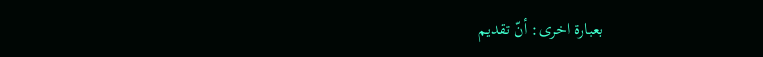بعبارة اخرى: أنّ تقديم